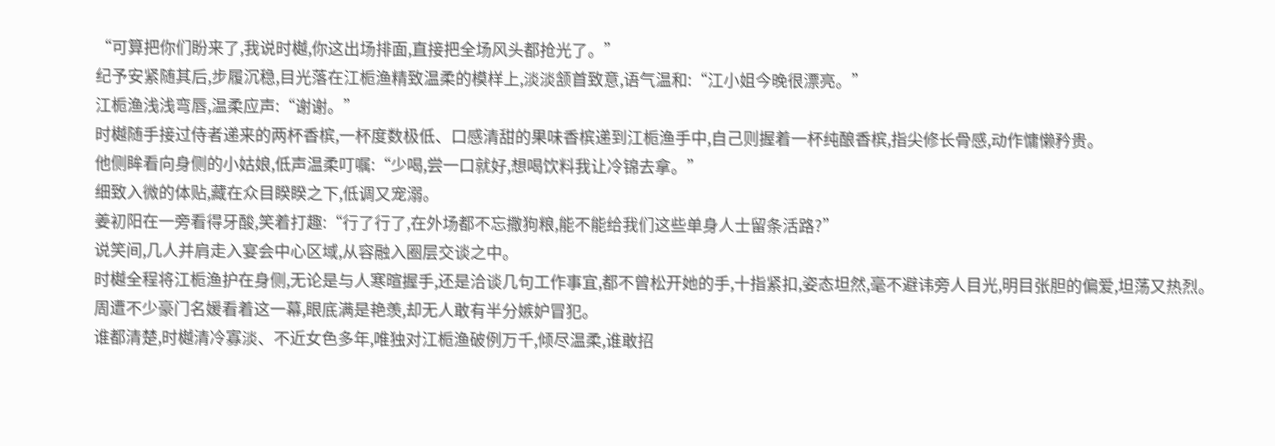“可算把你们盼来了,我说时樾,你这出场排面,直接把全场风头都抢光了。”
纪予安紧随其后,步履沉稳,目光落在江栀渔精致温柔的模样上,淡淡颔首致意,语气温和:“江小姐今晚很漂亮。”
江栀渔浅浅弯唇,温柔应声:“谢谢。”
时樾随手接过侍者递来的两杯香槟,一杯度数极低、口感清甜的果味香槟递到江栀渔手中,自己则握着一杯纯酿香槟,指尖修长骨感,动作慵懒矜贵。
他侧眸看向身侧的小姑娘,低声温柔叮嘱:“少喝,尝一口就好,想喝饮料我让冷锦去拿。”
细致入微的体贴,藏在众目睽睽之下,低调又宠溺。
姜初阳在一旁看得牙酸,笑着打趣:“行了行了,在外场都不忘撒狗粮,能不能给我们这些单身人士留条活路?”
说笑间,几人并肩走入宴会中心区域,从容融入圈层交谈之中。
时樾全程将江栀渔护在身侧,无论是与人寒暄握手,还是洽谈几句工作事宜,都不曾松开她的手,十指紧扣,姿态坦然,毫不避讳旁人目光,明目张胆的偏爱,坦荡又热烈。
周遭不少豪门名媛看着这一幕,眼底满是艳羡,却无人敢有半分嫉妒冒犯。
谁都清楚,时樾清冷寡淡、不近女色多年,唯独对江栀渔破例万千,倾尽温柔,谁敢招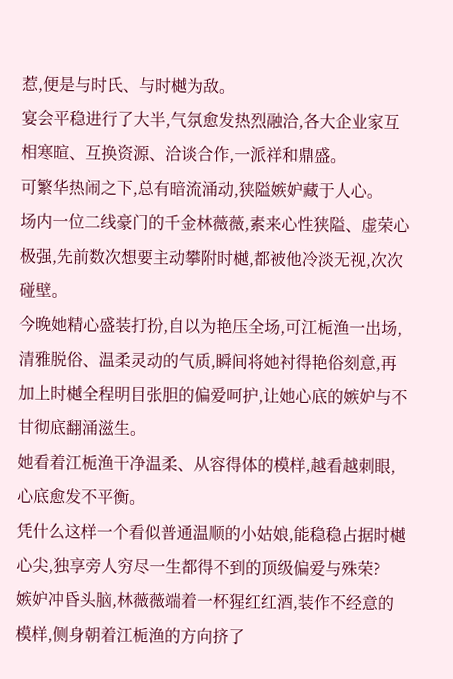惹,便是与时氏、与时樾为敌。
宴会平稳进行了大半,气氛愈发热烈融洽,各大企业家互相寒暄、互换资源、洽谈合作,一派祥和鼎盛。
可繁华热闹之下,总有暗流涌动,狭隘嫉妒藏于人心。
场内一位二线豪门的千金林薇薇,素来心性狭隘、虚荣心极强,先前数次想要主动攀附时樾,都被他冷淡无视,次次碰壁。
今晚她精心盛装打扮,自以为艳压全场,可江栀渔一出场,清雅脱俗、温柔灵动的气质,瞬间将她衬得艳俗刻意,再加上时樾全程明目张胆的偏爱呵护,让她心底的嫉妒与不甘彻底翻涌滋生。
她看着江栀渔干净温柔、从容得体的模样,越看越刺眼,心底愈发不平衡。
凭什么这样一个看似普通温顺的小姑娘,能稳稳占据时樾心尖,独享旁人穷尽一生都得不到的顶级偏爱与殊荣?
嫉妒冲昏头脑,林薇薇端着一杯猩红红酒,装作不经意的模样,侧身朝着江栀渔的方向挤了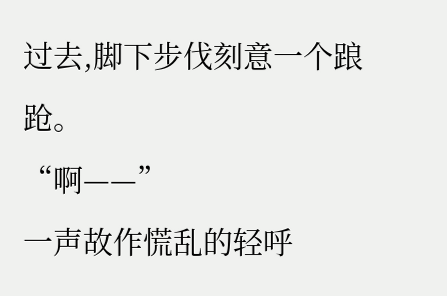过去,脚下步伐刻意一个踉跄。
“啊——”
一声故作慌乱的轻呼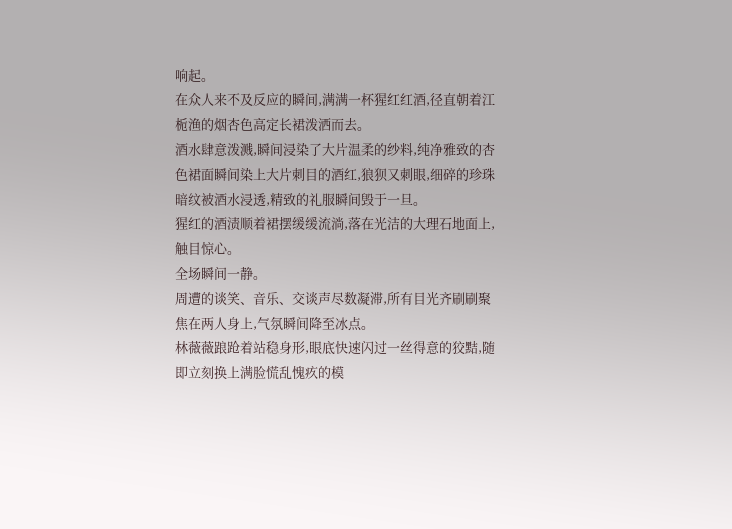响起。
在众人来不及反应的瞬间,满满一杯猩红红酒,径直朝着江栀渔的烟杏色高定长裙泼洒而去。
酒水肆意泼溅,瞬间浸染了大片温柔的纱料,纯净雅致的杏色裙面瞬间染上大片刺目的酒红,狼狈又刺眼,细碎的珍珠暗纹被酒水浸透,精致的礼服瞬间毁于一旦。
猩红的酒渍顺着裙摆缓缓流淌,落在光洁的大理石地面上,触目惊心。
全场瞬间一静。
周遭的谈笑、音乐、交谈声尽数凝滞,所有目光齐刷刷聚焦在两人身上,气氛瞬间降至冰点。
林薇薇踉跄着站稳身形,眼底快速闪过一丝得意的狡黠,随即立刻换上满脸慌乱愧疚的模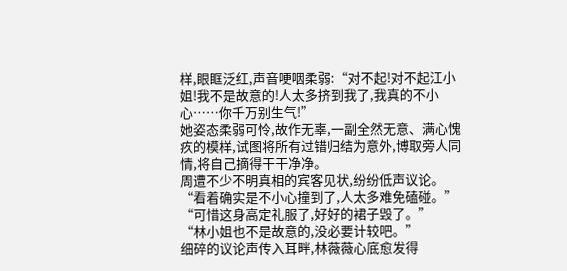样,眼眶泛红,声音哽咽柔弱:“对不起!对不起江小姐!我不是故意的!人太多挤到我了,我真的不小心……你千万别生气!”
她姿态柔弱可怜,故作无辜,一副全然无意、满心愧疚的模样,试图将所有过错归结为意外,博取旁人同情,将自己摘得干干净净。
周遭不少不明真相的宾客见状,纷纷低声议论。
“看着确实是不小心撞到了,人太多难免磕碰。”
“可惜这身高定礼服了,好好的裙子毁了。”
“林小姐也不是故意的,没必要计较吧。”
细碎的议论声传入耳畔,林薇薇心底愈发得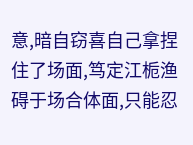意,暗自窃喜自己拿捏住了场面,笃定江栀渔碍于场合体面,只能忍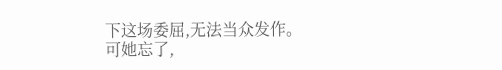下这场委屈,无法当众发作。
可她忘了,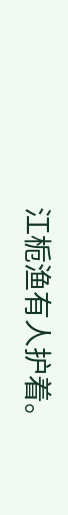江栀渔有人护着。